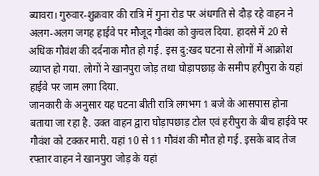ब्यावरा। गुरुवार-शुक्रवार की रात्रि में गुना रोड पर अंधगति से दौड़ रहे वाहन ने अलग-अलग जगह हाईवे पर मौजूद गौवंश को कुचल दिया. हादसे में 20 से अधिक गौवंश की दर्दनाक मौत हो गई. इस दु:खद घटना से लोगों में आक्रोश व्याप्त हो गया. लोगों ने खानपुरा जोड़ तथा घोड़ापछाड़ के समीप हरीपुरा के यहां हाईवे पर जाम लगा दिया.
जानकारी के अनुसार यह घटना बीती रात्रि लगभग 1 बजे के आसपास होना बताया जा रहा है. उक्त वाहन द्वारा घोड़ापछाड़ टोल एवं हरीपुरा के बीच हाईवे पर गौवंश को टक्कर मारी. यहां 10 से 11 गौवंश की मौत हो गई. इसके बाद तेज रफ्तार वाहन ने खानपुरा जोड़ के यहां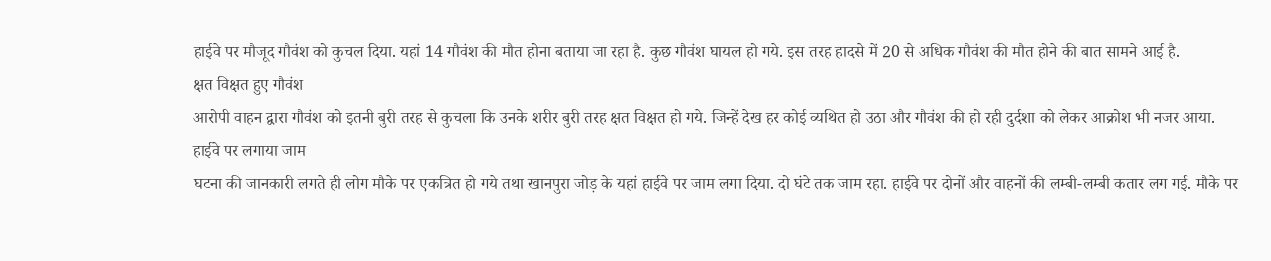हाईवे पर मौजूद गौवंश को कुचल दिया. यहां 14 गौवंश की मौत होना बताया जा रहा है. कुछ गौवंश घायल हो गये. इस तरह हादसे में 20 से अधिक गौवंश की मौत होने की बात सामने आई है.
क्षत विक्षत हुए गौवंश
आरोपी वाहन द्वारा गौवंश को इतनी बुरी तरह से कुचला कि उनके शरीर बुरी तरह क्षत विक्षत हो गये. जिन्हें देख हर कोई व्यथित हो उठा और गौवंश की हो रही दुर्दशा को लेकर आक्रोश भी नजर आया.
हाईवे पर लगाया जाम
घटना की जानकारी लगते ही लोग मौके पर एकत्रित हो गये तथा खानपुरा जोड़ के यहां हाईवे पर जाम लगा दिया. दो घंटे तक जाम रहा. हाईवे पर दोनों और वाहनों की लम्बी-लम्बी कतार लग गई. मौके पर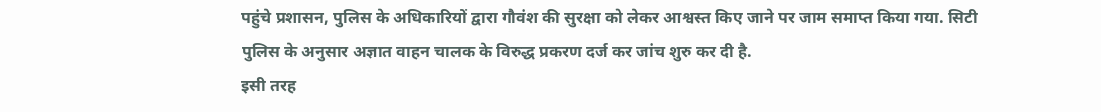पहुंचे प्रशासन, पुलिस के अधिकारियों द्वारा गौवंश की सुरक्षा को लेकर आश्वस्त किए जाने पर जाम समाप्त किया गया. सिटी पुलिस के अनुसार अज्ञात वाहन चालक के विरुद्ध प्रकरण दर्ज कर जांच शुरु कर दी है.
इसी तरह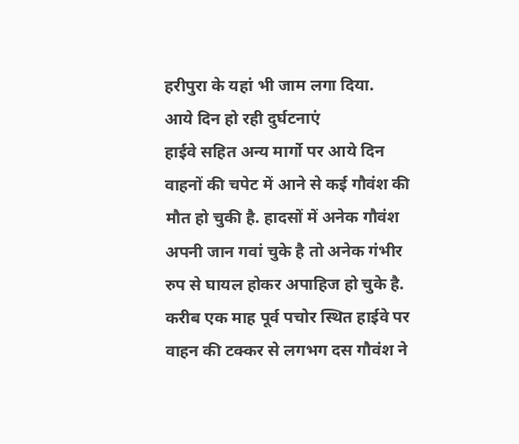हरीपुरा के यहां भी जाम लगा दिया.
आये दिन हो रही दुर्घटनाएं
हाईवे सहित अन्य मार्गो पर आये दिन वाहनों की चपेट में आने से कई गौवंश की मौत हो चुकी है. हादसों में अनेक गौवंश अपनी जान गवां चुके है तो अनेक गंभीर रुप से घायल होकर अपाहिज हो चुके है. करीब एक माह पूर्व पचोर स्थित हाईवे पर वाहन की टक्कर से लगभग दस गौवंश ने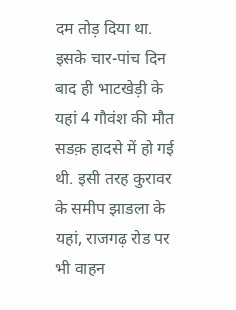दम तोड़ दिया था. इसके चार-पांच दिन बाद ही भाटखेड़ी के यहां 4 गौवंश की मौत सडक़ हादसे में हो गई थी. इसी तरह कुरावर के समीप झाडला के यहां, राजगढ़ रोड पर भी वाहन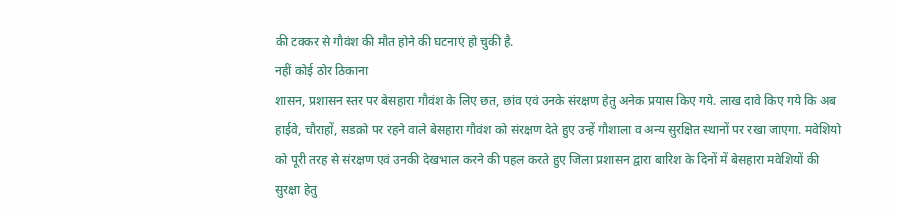की टक्कर से गौवंश की मौत होने की घटनाएं हो चुकी है.
नहीं कोई ठोर ठिकाना
शासन, प्रशासन स्तर पर बेसहारा गौवंश के लिए छत, छांव एवं उनके संरक्षण हेतु अनेक प्रयास किए गये. लाख दावे किए गये कि अब हाईवे, चौराहों, सडक़ो पर रहने वाले बेसहारा गौवंश को संरक्षण देते हुए उन्हें गौशाला व अन्य सुरक्षित स्थानों पर रखा जाएगा. मवेशियो को पूरी तरह से संरक्षण एवं उनकी देखभाल करने की पहल करते हुए जिला प्रशासन द्वारा बारिश के दिनों में बेसहारा मवेशियों की सुरक्षा हेतु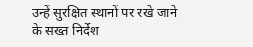उन्हें सुरक्षित स्थानों पर रखे जाने के सख्त निर्देश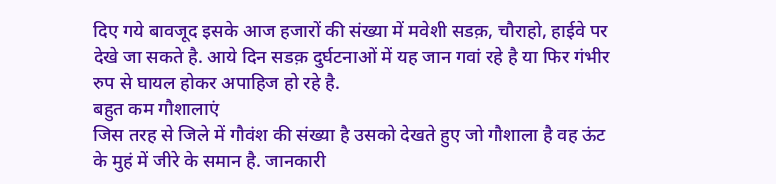दिए गये बावजूद इसके आज हजारों की संख्या में मवेशी सडक़, चौराहो, हाईवे पर देखे जा सकते है. आये दिन सडक़ दुर्घटनाओं में यह जान गवां रहे है या फिर गंभीर रुप से घायल होकर अपाहिज हो रहे है.
बहुत कम गौशालाएं
जिस तरह से जिले में गौवंश की संख्या है उसको देखते हुए जो गौशाला है वह ऊंट के मुहं में जीरे के समान है. जानकारी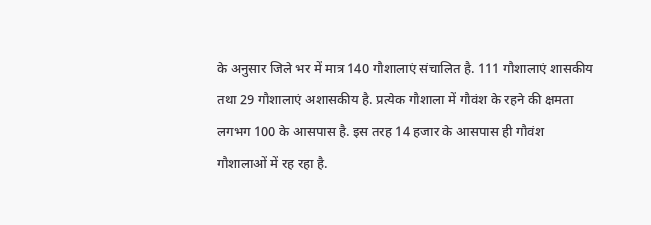के अनुसार जिले भर में मात्र 140 गौशालाएं संचालित है. 111 गौशालाएं शासकीय तथा 29 गौशालाएं अशासकीय है. प्रत्येक गौशाला में गौवंश के रहने की क्षमता लगभग 100 के आसपास है. इस तरह 14 हजार के आसपास ही गौवंश गौशालाओं में रह रहा है.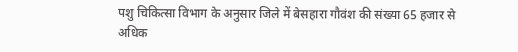पशु चिकित्सा विभाग के अनुसार जिले में बेसहारा गौवंश की संख्या 65 हजार से अधिक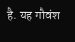है. यह गौवंश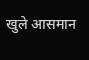खुले आसमान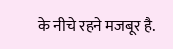के नीचे रहने मजबूर है.